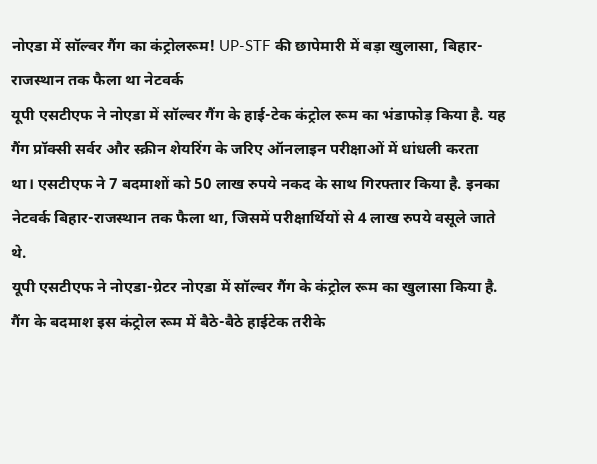नोएडा में सॉल्वर गैंग का कंट्रोलरूम! UP-STF की छापेमारी में बड़ा खुलासा, बिहार-राजस्थान तक फैला था नेटवर्क
यूपी एसटीएफ ने नोएडा में सॉल्वर गैंग के हाई-टेक कंट्रोल रूम का भंडाफोड़ किया है. यह गैंग प्रॉक्सी सर्वर और स्क्रीन शेयरिंग के जरिए ऑनलाइन परीक्षाओं में धांधली करता था। एसटीएफ ने 7 बदमाशों को 50 लाख रुपये नकद के साथ गिरफ्तार किया है. इनका नेटवर्क बिहार-राजस्थान तक फैला था, जिसमें परीक्षार्थियों से 4 लाख रुपये वसूले जाते थे.
यूपी एसटीएफ ने नोएडा-ग्रेटर नोएडा में सॉल्वर गैंग के कंट्रोल रूम का खुलासा किया है. गैंग के बदमाश इस कंट्रोल रूम में बैठे-बैठे हाईटेक तरीके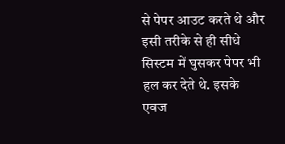से पेपर आउट करते थे और इसी तरीके से ही सीधे सिस्टम में घुसकर पेपर भी हल कर देते थे. इसके एवज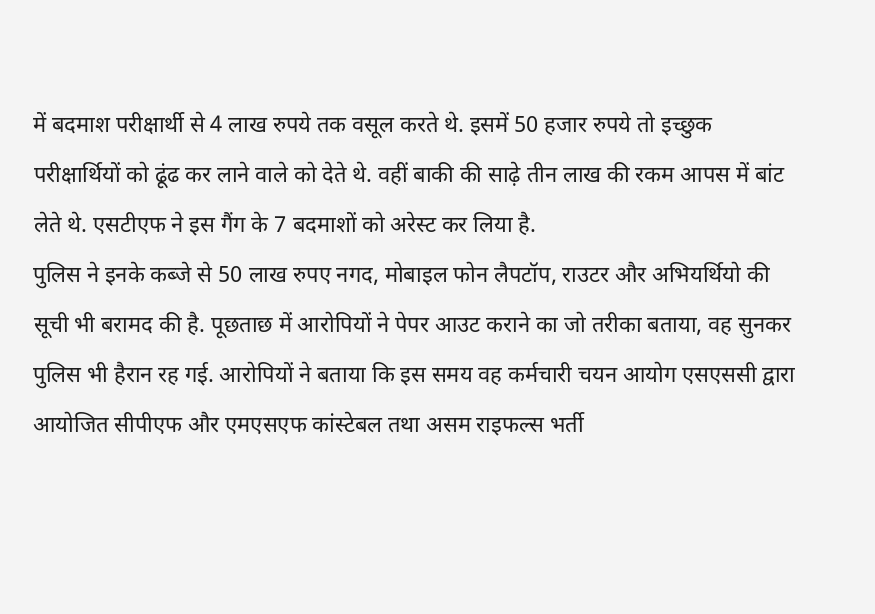में बदमाश परीक्षार्थी से 4 लाख रुपये तक वसूल करते थे. इसमें 50 हजार रुपये तो इच्छुक परीक्षार्थियों को ढूंढ कर लाने वाले को देते थे. वहीं बाकी की साढ़े तीन लाख की रकम आपस में बांट लेते थे. एसटीएफ ने इस गैंग के 7 बदमाशों को अरेस्ट कर लिया है.
पुलिस ने इनके कब्जे से 50 लाख रुपए नगद, मोबाइल फोन लैपटॉप, राउटर और अभियर्थियो की सूची भी बरामद की है. पूछताछ में आरोपियों ने पेपर आउट कराने का जो तरीका बताया, वह सुनकर पुलिस भी हैरान रह गई. आरोपियों ने बताया कि इस समय वह कर्मचारी चयन आयोग एसएससी द्वारा आयोजित सीपीएफ और एमएसएफ कांस्टेबल तथा असम राइफल्स भर्ती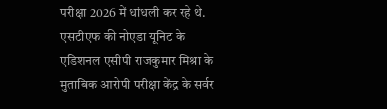परीक्षा 2026 में धांधली कर रहे थे. एसटीएफ की नोएडा यूनिट के एडिशनल एसीपी राजकुमार मिश्रा के मुताबिक आरोपी परीक्षा केंद्र के सर्वर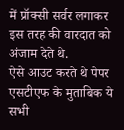में प्रॉक्सी सर्वर लगाकर इस तरह की वारदात को अंजाम देते थे.
ऐसे आउट करते थे पेपर
एसटीएफ के मुताबिक ये सभी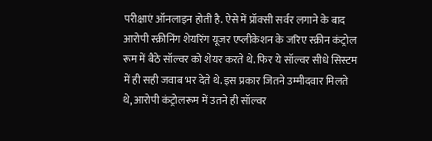परीक्षाएं ऑनलाइन होती है. ऐसे में प्रॉक्सी सर्वर लगाने के बाद आरोपी स्क्रीनिंग शेयरिंग यूजर एप्लीकेशन के जरिए स्क्रीन कंट्रोल रूम में बैठे सॉल्वर को शेयर करते थे. फिर ये सॉल्वर सीधे सिस्टम में ही सही जवाब भर देते थे. इस प्रकार जितने उम्मीदवार मिलते थे, आरोपी कंट्रोलरूम में उतने ही सॉल्वर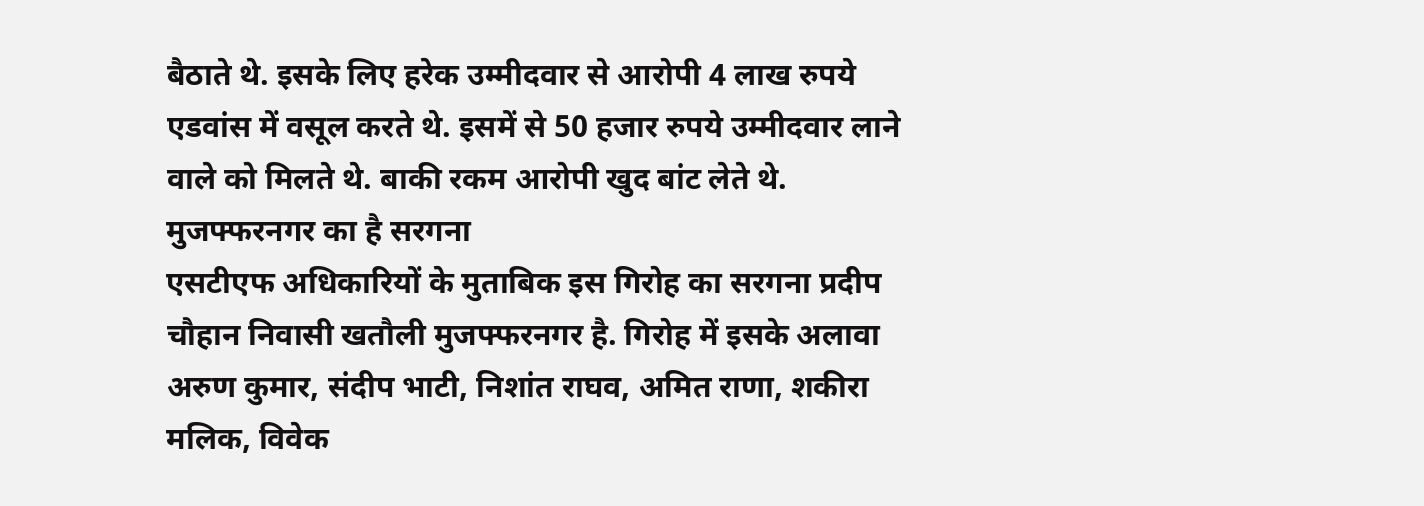बैठाते थे. इसके लिए हरेक उम्मीदवार से आरोपी 4 लाख रुपये एडवांस में वसूल करते थे. इसमें से 50 हजार रुपये उम्मीदवार लाने वाले को मिलते थे. बाकी रकम आरोपी खुद बांट लेते थे.
मुजफ्फरनगर का है सरगना
एसटीएफ अधिकारियों के मुताबिक इस गिरोह का सरगना प्रदीप चौहान निवासी खतौली मुजफ्फरनगर है. गिरोह में इसके अलावा अरुण कुमार, संदीप भाटी, निशांत राघव, अमित राणा, शकीरा मलिक, विवेक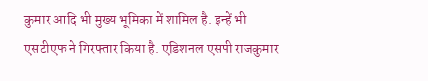कुमार आदि भी मुख्य भूमिका में शामिल है. इन्हें भी एसटीएफ ने गिरफ्तार किया है. एडिशनल एसपी राजकुमार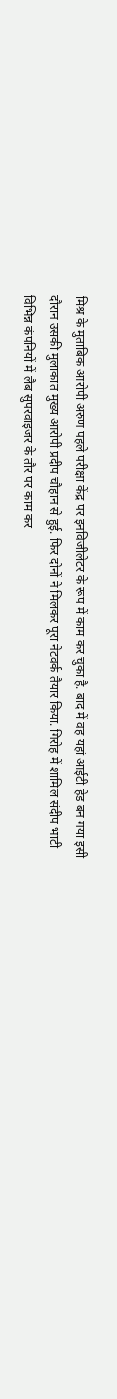मिश्र के मुताबिक आरोपी अरुण पहले परीक्षा केंद्र पर इनविजीलेटर के रूप में काम कर चुका है. बाद में वह यहां आईटी हेड बन गया इसी दौरान उसकी मुलाकात मुख्य आरोपी प्रदीप चौहान से हुई. फिर दोनों ने मिलकर पूरा नेटवर्क तैयार किया. गिरोह में शामिल संदीप भाटी विभिन्न कंपनियों में लैब सुपरवाइजर के तौर पर काम कर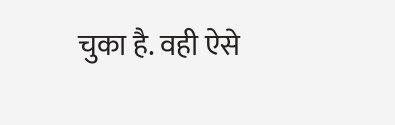चुका है. वही ऐसे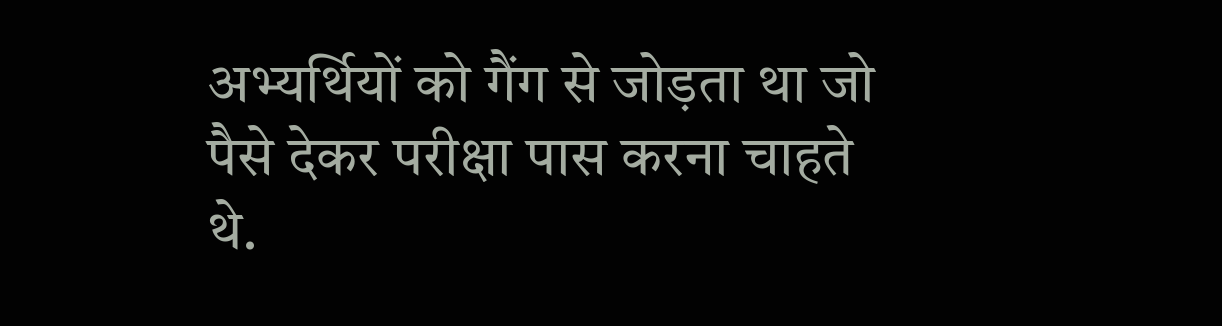अभ्यर्थियों को गैंग से जोड़ता था जो पैसे देकर परीक्षा पास करना चाहते थे.